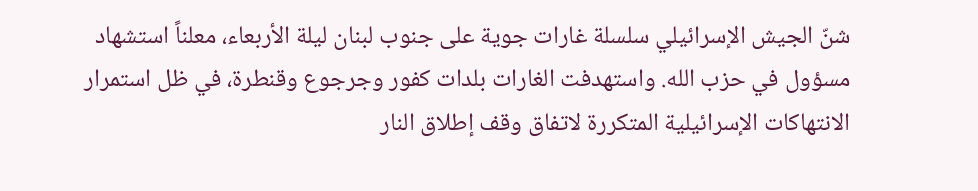شنّ الجيش الإسرائيلي سلسلة غارات جوية على جنوب لبنان ليلة الأربعاء، معلناً استشهاد مسؤول في حزب الله. واستهدفت الغارات بلدات كفور وجرجوع وقنطرة، في ظل استمرار الانتهاكات الإسرائيلية المتكررة لاتفاق وقف إطلاق النار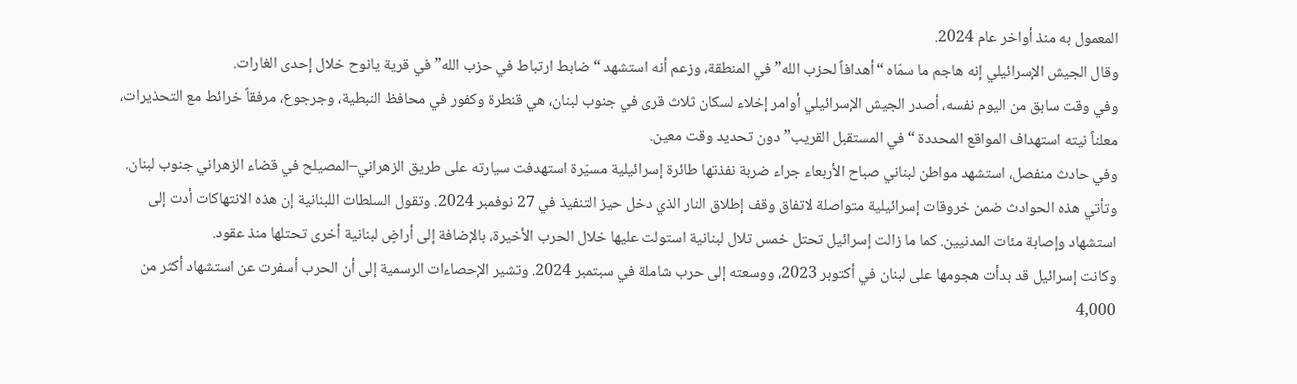المعمول به منذ أواخر عام 2024.
وقال الجيش الإسرائيلي إنه هاجم ما سمّاه “أهدافاً لحزب الله” في المنطقة، وزعم أنه استشهد “ضابط ارتباط في حزب الله” في قرية يانوح خلال إحدى الغارات.
وفي وقت سابق من اليوم نفسه، أصدر الجيش الإسرائيلي أوامر إخلاء لسكان ثلاث قرى في جنوب لبنان، هي قنطرة وكفور في محافظ النبطية، وجرجوع، مرفقاً خرائط مع التحذيرات، معلناً نيته استهداف المواقع المحددة “في المستقبل القريب” دون تحديد وقت معين.
وفي حادث منفصل، استشهد مواطن لبناني صباح الأربعاء جراء ضربة نفذتها طائرة إسرائيلية مسيّرة استهدفت سيارته على طريق الزهراني–المصيلح في قضاء الزهراني جنوب لبنان.
وتأتي هذه الحوادث ضمن خروقات إسرائيلية متواصلة لاتفاق وقف إطلاق النار الذي دخل حيز التنفيذ في 27 نوفمبر 2024. وتقول السلطات اللبنانية إن هذه الانتهاكات أدت إلى استشهاد وإصابة مئات المدنيين. كما ما زالت إسرائيل تحتل خمس تلال لبنانية استولت عليها خلال الحرب الأخيرة، بالإضافة إلى أراضٍ لبنانية أخرى تحتلها منذ عقود.
وكانت إسرائيل قد بدأت هجومها على لبنان في أكتوبر 2023، ووسعته إلى حرب شاملة في سبتمبر 2024. وتشير الإحصاءات الرسمية إلى أن الحرب أسفرت عن استشهاد أكثر من 4,000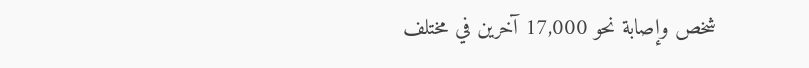شخص وإصابة نحو 17,000 آخرين في مختلف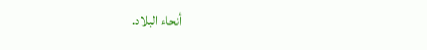أنحاء البلاد.